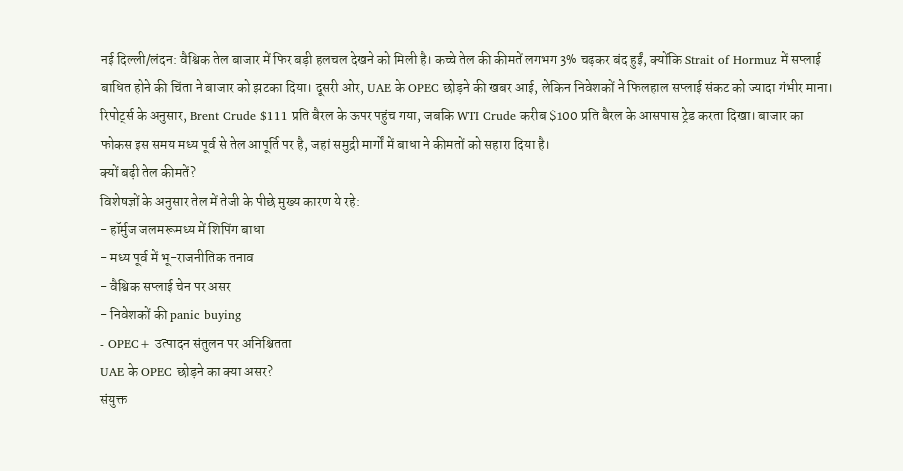नई दिल्ली/लंदन: वैश्विक तेल बाजार में फिर बड़ी हलचल देखने को मिली है। कच्चे तेल की कीमतें लगभग 3% चढ़कर बंद हुईं, क्योंकि Strait of Hormuz में सप्लाई बाधित होने की चिंता ने बाजार को झटका दिया। दूसरी ओर, UAE के OPEC छोड़ने की खबर आई, लेकिन निवेशकों ने फिलहाल सप्लाई संकट को ज्यादा गंभीर माना।
रिपोर्ट्स के अनुसार, Brent Crude $111 प्रति बैरल के ऊपर पहुंच गया, जबकि WTI Crude करीब $100 प्रति बैरल के आसपास ट्रेड करता दिखा। बाजार का फोकस इस समय मध्य पूर्व से तेल आपूर्ति पर है, जहां समुद्री मार्गों में बाधा ने कीमतों को सहारा दिया है।
क्यों बढ़ी तेल कीमतें?
विशेषज्ञों के अनुसार तेल में तेजी के पीछे मुख्य कारण ये रहे:
- हॉर्मुज जलमरूमध्य में शिपिंग बाधा
- मध्य पूर्व में भू-राजनीतिक तनाव
- वैश्विक सप्लाई चेन पर असर
- निवेशकों की panic buying
- OPEC+ उत्पादन संतुलन पर अनिश्चितता
UAE के OPEC छोड़ने का क्या असर?
संयुक्त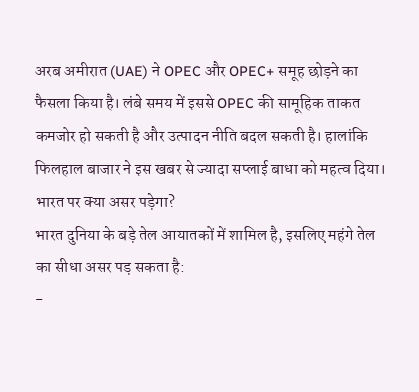अरब अमीरात (UAE) ने OPEC और OPEC+ समूह छोड़ने का फैसला किया है। लंबे समय में इससे OPEC की सामूहिक ताकत कमजोर हो सकती है और उत्पादन नीति बदल सकती है। हालांकि फिलहाल बाजार ने इस खबर से ज्यादा सप्लाई बाधा को महत्व दिया।
भारत पर क्या असर पड़ेगा?
भारत दुनिया के बड़े तेल आयातकों में शामिल है, इसलिए महंगे तेल का सीधा असर पड़ सकता है:
-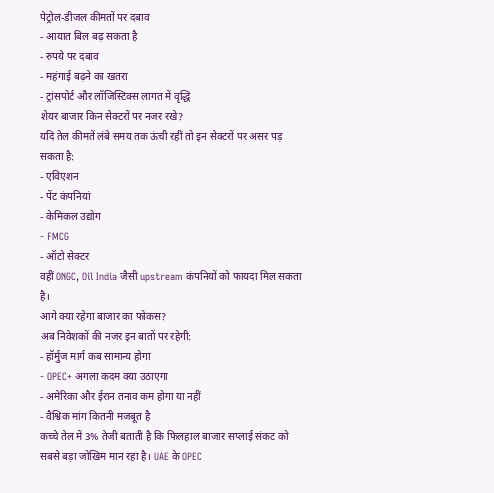पेट्रोल-डीजल कीमतों पर दबाव
- आयात बिल बढ़ सकता है
- रुपये पर दबाव
- महंगाई बढ़ने का खतरा
- ट्रांसपोर्ट और लॉजिस्टिक्स लागत में वृद्धि
शेयर बाजार किन सेक्टरों पर नजर रखे?
यदि तेल कीमतें लंबे समय तक ऊंची रहीं तो इन सेक्टरों पर असर पड़ सकता है:
- एविएशन
- पेंट कंपनियां
- केमिकल उद्योग
- FMCG
- ऑटो सेक्टर
वहीं ONGC, Oil India जैसी upstream कंपनियों को फायदा मिल सकता है।
आगे क्या रहेगा बाजार का फोकस?
अब निवेशकों की नजर इन बातों पर रहेगी:
- हॉर्मुज मार्ग कब सामान्य होगा
- OPEC+ अगला कदम क्या उठाएगा
- अमेरिका और ईरान तनाव कम होगा या नहीं
- वैश्विक मांग कितनी मजबूत है
कच्चे तेल में 3% तेजी बताती है कि फिलहाल बाजार सप्लाई संकट को सबसे बड़ा जोखिम मान रहा है। UAE के OPEC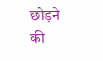छोड़ने की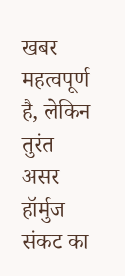खबर महत्वपूर्ण है, लेकिन तुरंत असर हॉर्मुज संकट का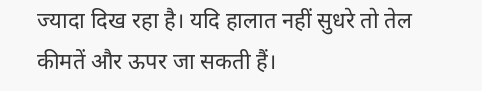ज्यादा दिख रहा है। यदि हालात नहीं सुधरे तो तेल कीमतें और ऊपर जा सकती हैं।